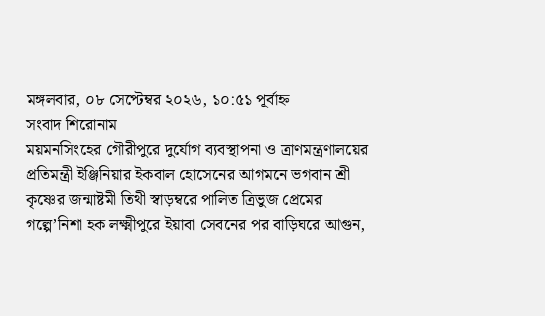মঙ্গলবার, ০৮ সেপ্টেম্বর ২০২৬, ১০:৫১ পূর্বাহ্ন
সংবাদ শিরোনাম
ময়মনসিংহের গৌরীপুরে দুর্যোগ ব্যবস্থাপনা ও ত্রাণমন্ত্রণালয়ের প্রতিমন্ত্রী ইঞ্জিনিয়ার ইকবাল হোসেনের আগমনে ভগবান শ্রী কৃষ্ণের জন্মাষ্টমী তিথী স্বাড়ম্বরে পালিত ত্রিভুজ প্রেমের গল্পে’নিশা হক লক্ষ্মীপুরে ইয়াবা সেবনের পর বাড়িঘরে আগুন,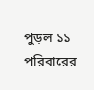পুড়ল ১১ পরিবারের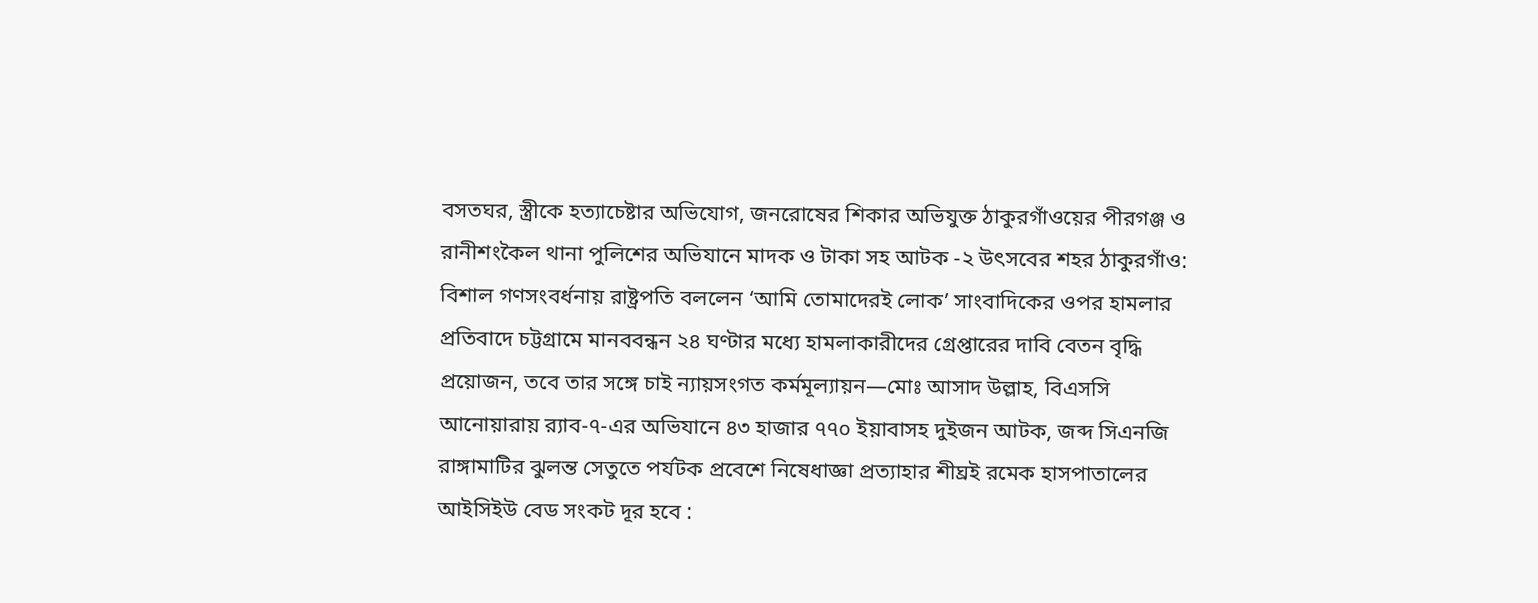বসতঘর, স্ত্রীকে হত্যাচেষ্টার অভিযোগ, জনরোষের শিকার অভিযুক্ত ঠাকুরগাঁওয়ের পীরগঞ্জ ও রানীশংকৈল থানা পুলিশের অভিযানে মাদক ও টাকা সহ আটক -২ উৎসবের শহর ঠাকুরগাঁও: বিশাল গণসংবর্ধনায় রাষ্ট্রপতি বললেন ‘আমি তোমাদেরই লোক’ সাংবাদিকের ওপর হামলার প্রতিবাদে চট্টগ্রামে মানববন্ধন ২৪ ঘণ্টার মধ্যে হামলাকারীদের গ্রেপ্তারের দাবি বেতন বৃদ্ধি প্রয়োজন, তবে তার সঙ্গে চাই ন্যায়সংগত কর্মমূল্যায়ন—মোঃ আসাদ উল্লাহ, বিএসসি আনোয়ারায় র‌্যাব-৭-এর অভিযানে ৪৩ হাজার ৭৭০ ইয়াবাসহ দুইজন আটক, জব্দ সিএনজি রাঙ্গামাটির ঝুলন্ত সেতুতে পর্যটক প্রবেশে নিষেধাজ্ঞা প্রত্যাহার শীঘ্রই রমেক হাসপাতালের আইসিইউ বেড সংকট দূর হবে :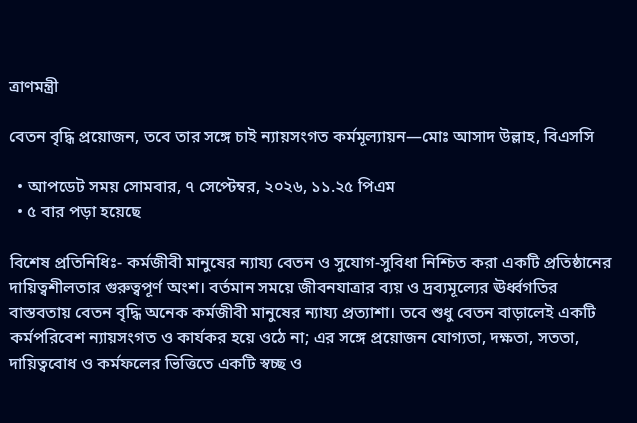ত্রাণমন্ত্রী

বেতন বৃদ্ধি প্রয়োজন, তবে তার সঙ্গে চাই ন্যায়সংগত কর্মমূল্যায়ন—মোঃ আসাদ উল্লাহ, বিএসসি

  • আপডেট সময় সোমবার, ৭ সেপ্টেম্বর, ২০২৬, ১১.২৫ পিএম
  • ৫ বার পড়া হয়েছে

বিশেষ প্রতিনিধিঃ- কর্মজীবী মানুষের ন্যায্য বেতন ও সুযোগ-সুবিধা নিশ্চিত করা একটি প্রতিষ্ঠানের দায়িত্বশীলতার গুরুত্বপূর্ণ অংশ। বর্তমান সময়ে জীবনযাত্রার ব্যয় ও দ্রব্যমূল্যের ঊর্ধ্বগতির বাস্তবতায় বেতন বৃদ্ধি অনেক কর্মজীবী মানুষের ন্যায্য প্রত্যাশা। তবে শুধু বেতন বাড়ালেই একটি কর্মপরিবেশ ন্যায়সংগত ও কার্যকর হয়ে ওঠে না; এর সঙ্গে প্রয়োজন যোগ্যতা, দক্ষতা, সততা, দায়িত্ববোধ ও কর্মফলের ভিত্তিতে একটি স্বচ্ছ ও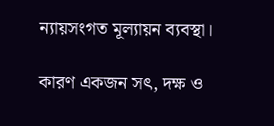ন্যায়সংগত মূল্যায়ন ব্যবস্থা।

কারণ একজন সৎ, দক্ষ ও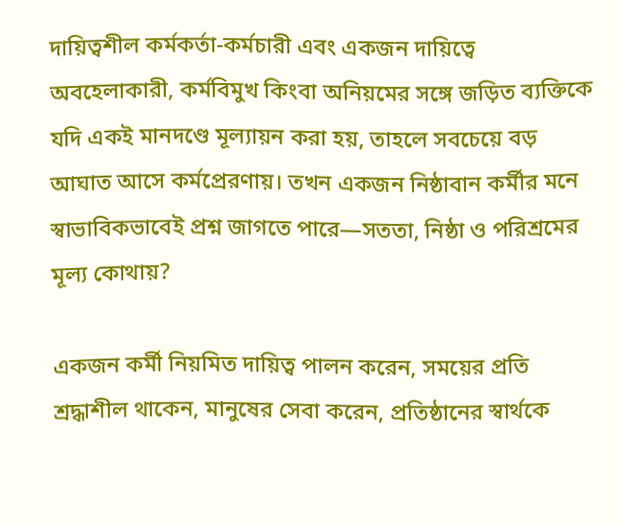দায়িত্বশীল কর্মকর্তা-কর্মচারী এবং একজন দায়িত্বে অবহেলাকারী, কর্মবিমুখ কিংবা অনিয়মের সঙ্গে জড়িত ব্যক্তিকে যদি একই মানদণ্ডে মূল্যায়ন করা হয়, তাহলে সবচেয়ে বড় আঘাত আসে কর্মপ্রেরণায়। তখন একজন নিষ্ঠাবান কর্মীর মনে স্বাভাবিকভাবেই প্রশ্ন জাগতে পারে—সততা, নিষ্ঠা ও পরিশ্রমের মূল্য কোথায়?

একজন কর্মী নিয়মিত দায়িত্ব পালন করেন, সময়ের প্রতি শ্রদ্ধাশীল থাকেন, মানুষের সেবা করেন, প্রতিষ্ঠানের স্বার্থকে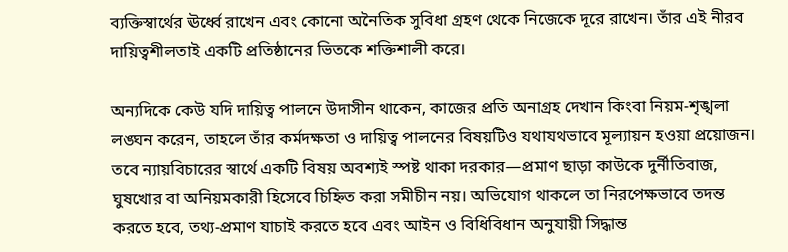ব্যক্তিস্বার্থের ঊর্ধ্বে রাখেন এবং কোনো অনৈতিক সুবিধা গ্রহণ থেকে নিজেকে দূরে রাখেন। তাঁর এই নীরব দায়িত্বশীলতাই একটি প্রতিষ্ঠানের ভিতকে শক্তিশালী করে।

অন্যদিকে কেউ যদি দায়িত্ব পালনে উদাসীন থাকেন, কাজের প্রতি অনাগ্রহ দেখান কিংবা নিয়ম-শৃঙ্খলা লঙ্ঘন করেন, তাহলে তাঁর কর্মদক্ষতা ও দায়িত্ব পালনের বিষয়টিও যথাযথভাবে মূল্যায়ন হওয়া প্রয়োজন। তবে ন্যায়বিচারের স্বার্থে একটি বিষয় অবশ্যই স্পষ্ট থাকা দরকার—প্রমাণ ছাড়া কাউকে দুর্নীতিবাজ, ঘুষখোর বা অনিয়মকারী হিসেবে চিহ্নিত করা সমীচীন নয়। অভিযোগ থাকলে তা নিরপেক্ষভাবে তদন্ত করতে হবে, তথ্য-প্রমাণ যাচাই করতে হবে এবং আইন ও বিধিবিধান অনুযায়ী সিদ্ধান্ত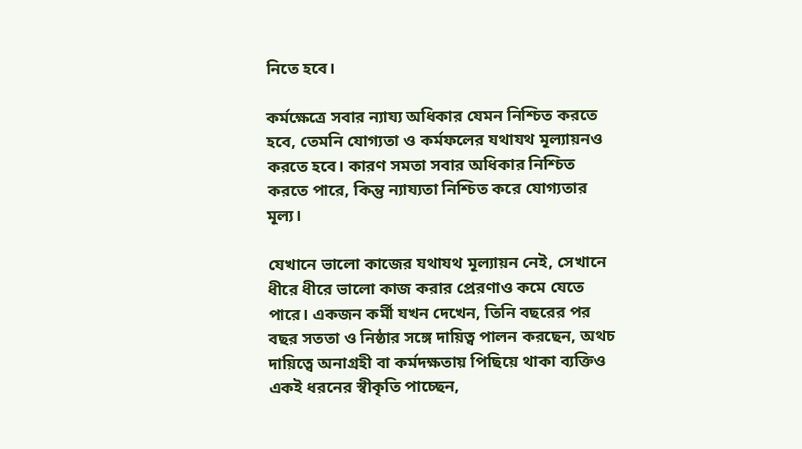নিতে হবে।

কর্মক্ষেত্রে সবার ন্যায্য অধিকার যেমন নিশ্চিত করতে হবে, তেমনি যোগ্যতা ও কর্মফলের যথাযথ মূল্যায়নও করতে হবে। কারণ সমতা সবার অধিকার নিশ্চিত করতে পারে, কিন্তু ন্যায্যতা নিশ্চিত করে যোগ্যতার মূল্য।

যেখানে ভালো কাজের যথাযথ মূল্যায়ন নেই, সেখানে ধীরে ধীরে ভালো কাজ করার প্রেরণাও কমে যেতে পারে। একজন কর্মী যখন দেখেন, তিনি বছরের পর বছর সততা ও নিষ্ঠার সঙ্গে দায়িত্ব পালন করছেন, অথচ দায়িত্বে অনাগ্রহী বা কর্মদক্ষতায় পিছিয়ে থাকা ব্যক্তিও একই ধরনের স্বীকৃতি পাচ্ছেন,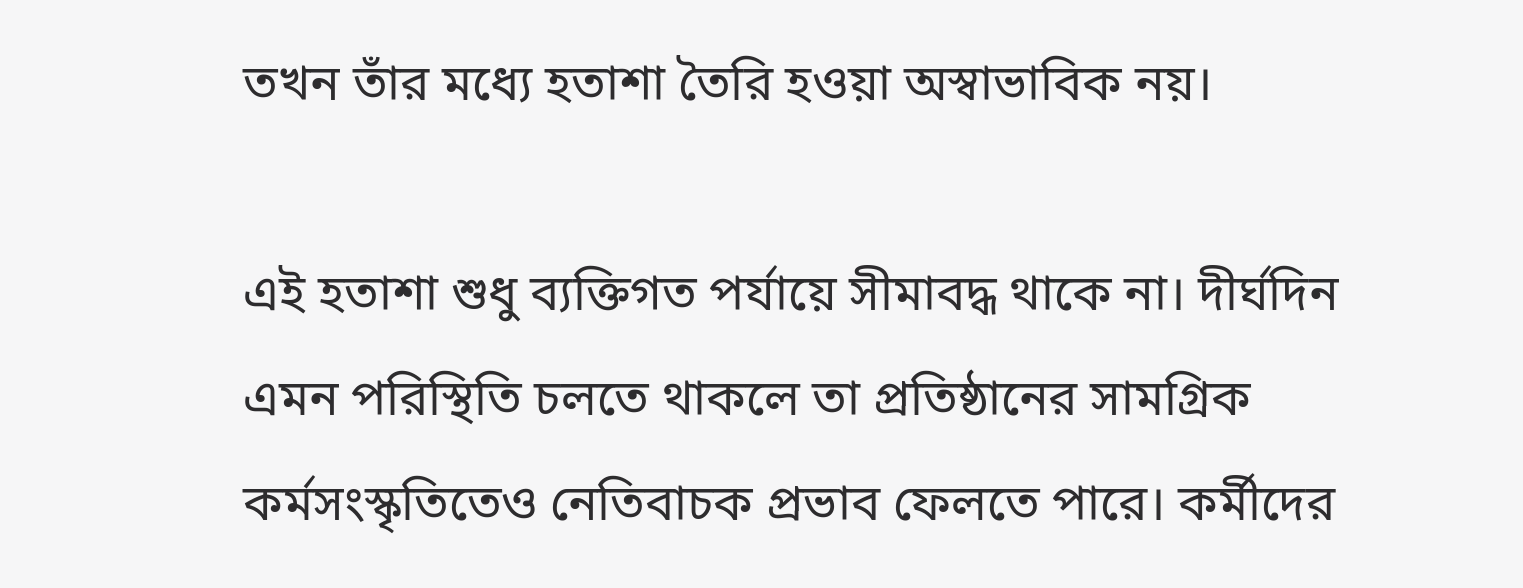তখন তাঁর মধ্যে হতাশা তৈরি হওয়া অস্বাভাবিক নয়।

এই হতাশা শুধু ব্যক্তিগত পর্যায়ে সীমাবদ্ধ থাকে না। দীর্ঘদিন এমন পরিস্থিতি চলতে থাকলে তা প্রতিষ্ঠানের সামগ্রিক কর্মসংস্কৃতিতেও নেতিবাচক প্রভাব ফেলতে পারে। কর্মীদের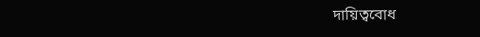দায়িত্ববোধ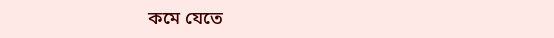কমে যেতে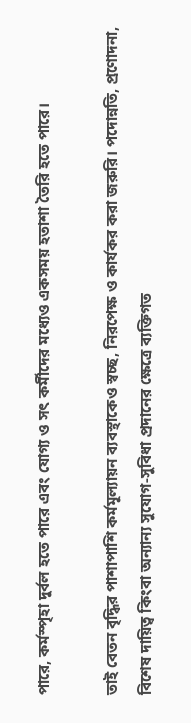পারে, কর্মস্পৃহা দুর্বল হতে পারে এবং যোগ্য ও সৎ কর্মীদের মধ্যেও একসময় হতাশা তৈরি হতে পারে।

তাই বেতন বৃদ্ধির পাশাপাশি কর্মমূল্যায়ন ব্যবস্থাকেও স্বচ্ছ, নিরপেক্ষ ও কার্যকর করা জরুরি। পদোন্নতি, প্রণোদনা, বিশেষ দায়িত্ব কিংবা অন্যান্য সুযোগ-সুবিধা প্রদানের ক্ষেত্রে ব্যক্তিগত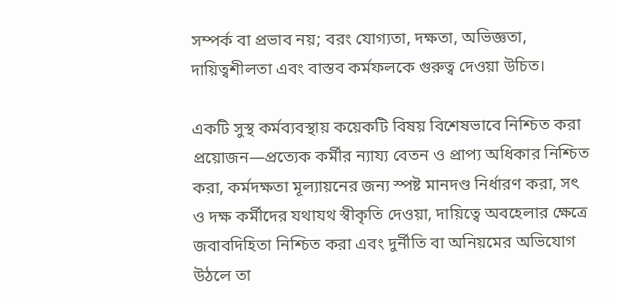সম্পর্ক বা প্রভাব নয়; বরং যোগ্যতা, দক্ষতা, অভিজ্ঞতা, দায়িত্বশীলতা এবং বাস্তব কর্মফলকে গুরুত্ব দেওয়া উচিত।

একটি সুস্থ কর্মব্যবস্থায় কয়েকটি বিষয় বিশেষভাবে নিশ্চিত করা প্রয়োজন—প্রত্যেক কর্মীর ন্যায্য বেতন ও প্রাপ্য অধিকার নিশ্চিত করা, কর্মদক্ষতা মূল্যায়নের জন্য স্পষ্ট মানদণ্ড নির্ধারণ করা, সৎ ও দক্ষ কর্মীদের যথাযথ স্বীকৃতি দেওয়া, দায়িত্বে অবহেলার ক্ষেত্রে জবাবদিহিতা নিশ্চিত করা এবং দুর্নীতি বা অনিয়মের অভিযোগ উঠলে তা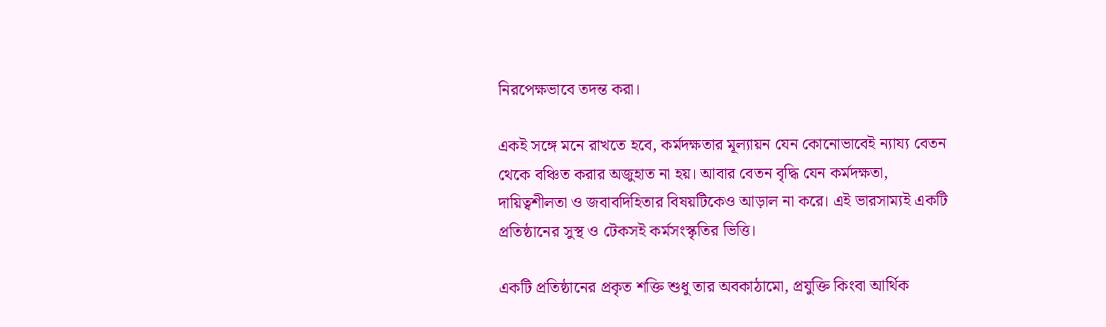নিরপেক্ষভাবে তদন্ত করা।

একই সঙ্গে মনে রাখতে হবে, কর্মদক্ষতার মূল্যায়ন যেন কোনোভাবেই ন্যায্য বেতন থেকে বঞ্চিত করার অজুহাত না হয়। আবার বেতন বৃদ্ধি যেন কর্মদক্ষতা, দায়িত্বশীলতা ও জবাবদিহিতার বিষয়টিকেও আড়াল না করে। এই ভারসাম্যই একটি প্রতিষ্ঠানের সুস্থ ও টেকসই কর্মসংস্কৃতির ভিত্তি।

একটি প্রতিষ্ঠানের প্রকৃত শক্তি শুধু তার অবকাঠামো, প্রযুক্তি কিংবা আর্থিক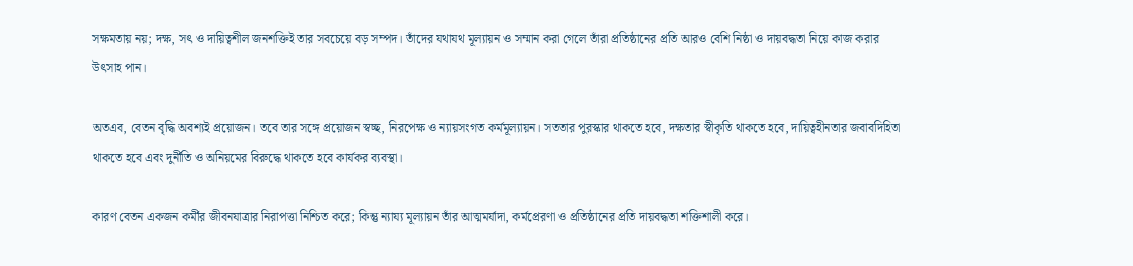সক্ষমতায় নয়; দক্ষ, সৎ ও দায়িত্বশীল জনশক্তিই তার সবচেয়ে বড় সম্পদ। তাঁদের যথাযথ মূল্যায়ন ও সম্মান করা গেলে তাঁরা প্রতিষ্ঠানের প্রতি আরও বেশি নিষ্ঠা ও দায়বদ্ধতা নিয়ে কাজ করার উৎসাহ পান।

অতএব, বেতন বৃদ্ধি অবশ্যই প্রয়োজন। তবে তার সঙ্গে প্রয়োজন স্বচ্ছ, নিরপেক্ষ ও ন্যায়সংগত কর্মমূল্যায়ন। সততার পুরস্কার থাকতে হবে, দক্ষতার স্বীকৃতি থাকতে হবে, দায়িত্বহীনতার জবাবদিহিতা থাকতে হবে এবং দুর্নীতি ও অনিয়মের বিরুদ্ধে থাকতে হবে কার্যকর ব্যবস্থা।

কারণ বেতন একজন কর্মীর জীবনযাত্রার নিরাপত্তা নিশ্চিত করে; কিন্তু ন্যায্য মূল্যায়ন তাঁর আত্মমর্যাদা, কর্মপ্রেরণা ও প্রতিষ্ঠানের প্রতি দায়বদ্ধতা শক্তিশালী করে।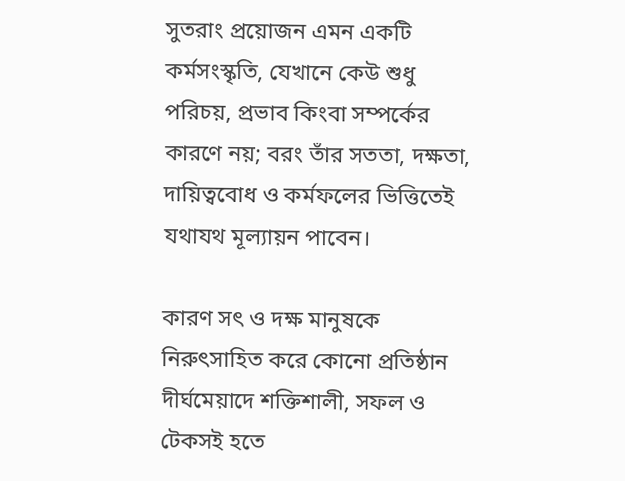সুতরাং প্রয়োজন এমন একটি কর্মসংস্কৃতি, যেখানে কেউ শুধু পরিচয়, প্রভাব কিংবা সম্পর্কের কারণে নয়; বরং তাঁর সততা, দক্ষতা, দায়িত্ববোধ ও কর্মফলের ভিত্তিতেই যথাযথ মূল্যায়ন পাবেন।

কারণ সৎ ও দক্ষ মানুষকে নিরুৎসাহিত করে কোনো প্রতিষ্ঠান দীর্ঘমেয়াদে শক্তিশালী, সফল ও টেকসই হতে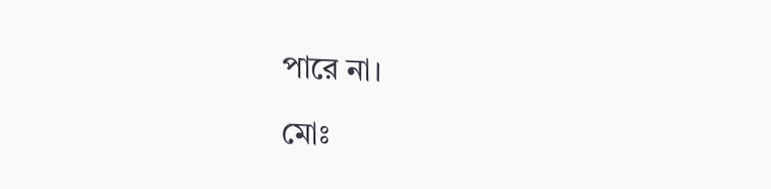পারে না।

মোঃ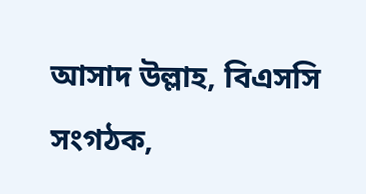আসাদ উল্লাহ, বিএসসি
সংগঠক,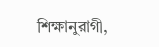শিক্ষানুরাগী,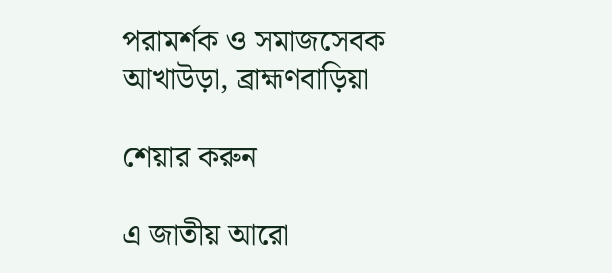পরামর্শক ও সমাজসেবক
আখাউড়া, ব্রাহ্মণবাড়িয়া

শেয়ার করুন

এ জাতীয় আরো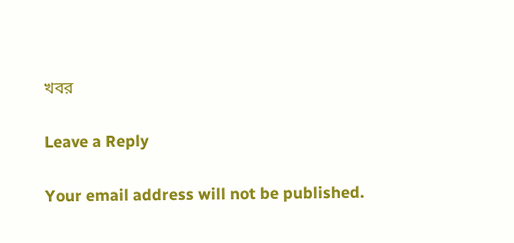খবর

Leave a Reply

Your email address will not be published.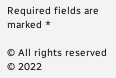Required fields are marked *

© All rights reserved © 2022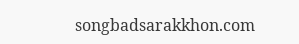songbadsarakkhon.com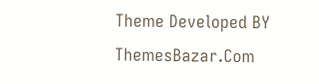Theme Developed BY ThemesBazar.Com